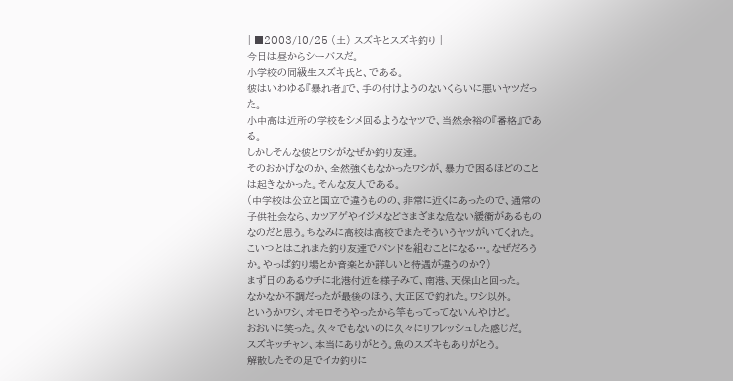| ■2003/10/25 (土) スズキとスズキ釣り |
今日は昼からシーバスだ。
小学校の同級生スズキ氏と、である。
彼はいわゆる『暴れ者』で、手の付けようのないくらいに悪いヤツだった。
小中高は近所の学校をシメ回るようなヤツで、当然余裕の『番格』である。
しかしそんな彼とワシがなぜか釣り友達。
そのおかげなのか、全然強くもなかったワシが、暴力で困るほどのことは起きなかった。そんな友人である。
(中学校は公立と国立で違うものの、非常に近くにあったので、通常の子供社会なら、カツアゲやイジメなどさまざまな危ない緩衝があるものなのだと思う。ちなみに高校は高校でまたそういうヤツがいてくれた。こいつとはこれまた釣り友達でバンドを組むことになる…。なぜだろうか。やっぱ釣り場とか音楽とか詳しいと待遇が違うのか?)
まず日のあるウチに北港付近を様子みて、南港、天保山と回った。
なかなか不調だったが最後のほう、大正区で釣れた。ワシ以外。
というかワシ、オモロそうやったから竿もってってないんやけど。
おおいに笑った。久々でもないのに久々にリフレッシュした感じだ。
スズキッチャン、本当にありがとう。魚のスズキもありがとう。
解散したその足でイカ釣りに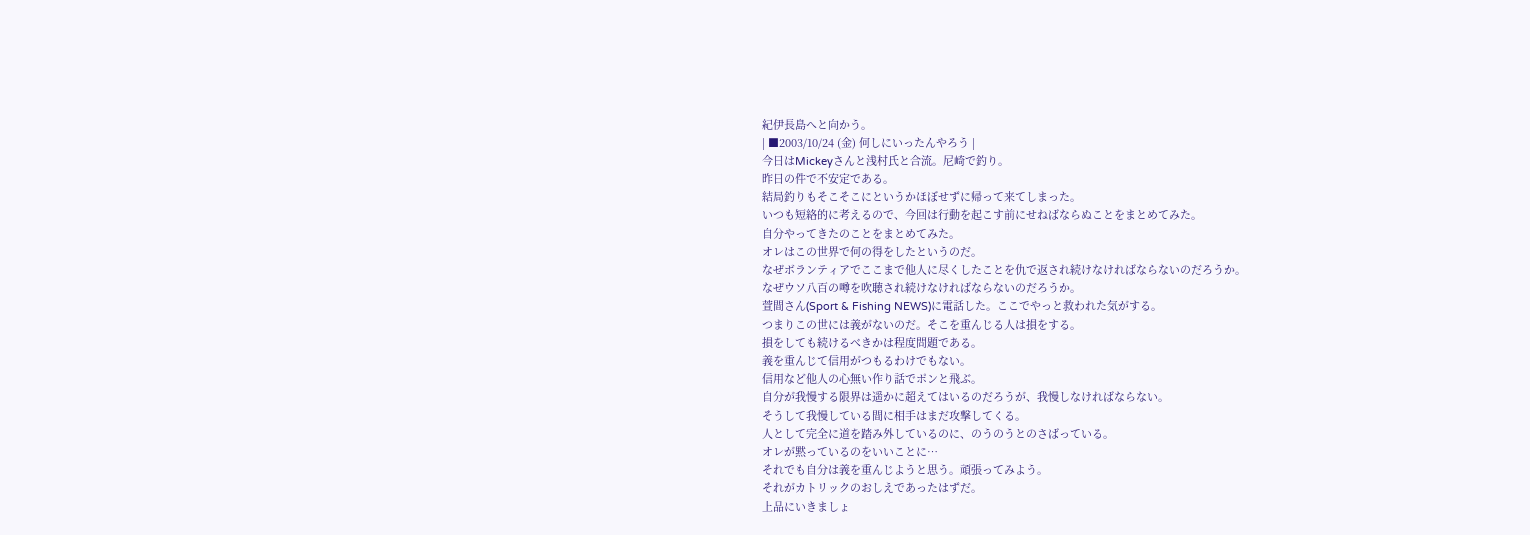紀伊長島へと向かう。
| ■2003/10/24 (金) 何しにいったんやろう |
今日はMickeyさんと浅村氏と合流。尼崎で釣り。
昨日の件で不安定である。
結局釣りもそこそこにというかほぼせずに帰って来てしまった。
いつも短絡的に考えるので、今回は行動を起こす前にせねばならぬことをまとめてみた。
自分やってきたのことをまとめてみた。
オレはこの世界で何の得をしたというのだ。
なぜボランティアでここまで他人に尽くしたことを仇で返され続けなければならないのだろうか。
なぜウソ八百の噂を吹聴され続けなければならないのだろうか。
萱間さん(Sport & Fishing NEWS)に電話した。ここでやっと救われた気がする。
つまりこの世には義がないのだ。そこを重んじる人は損をする。
損をしても続けるべきかは程度問題である。
義を重んじて信用がつもるわけでもない。
信用など他人の心無い作り話でポンと飛ぶ。
自分が我慢する限界は遥かに超えてはいるのだろうが、我慢しなければならない。
そうして我慢している間に相手はまだ攻撃してくる。
人として完全に道を踏み外しているのに、のうのうとのさばっている。
オレが黙っているのをいいことに…
それでも自分は義を重んじようと思う。頑張ってみよう。
それがカトリックのおしえであったはずだ。
上品にいきましょ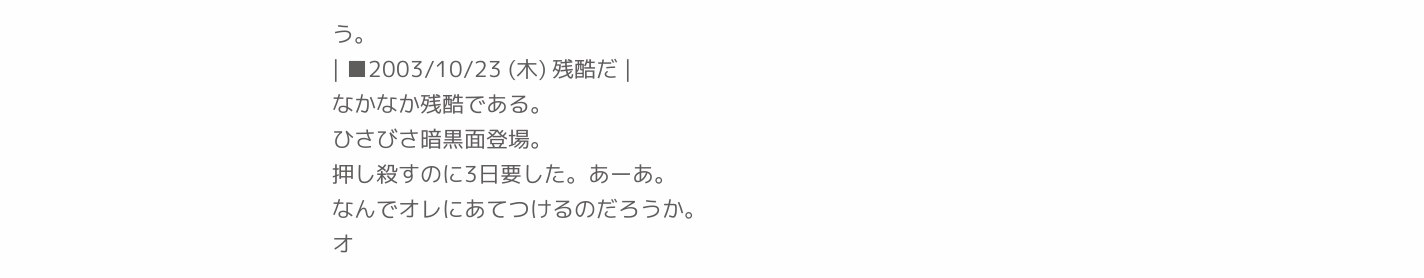う。
| ■2003/10/23 (木) 残酷だ |
なかなか残酷である。
ひさびさ暗黒面登場。
押し殺すのに3日要した。あーあ。
なんでオレにあてつけるのだろうか。
オ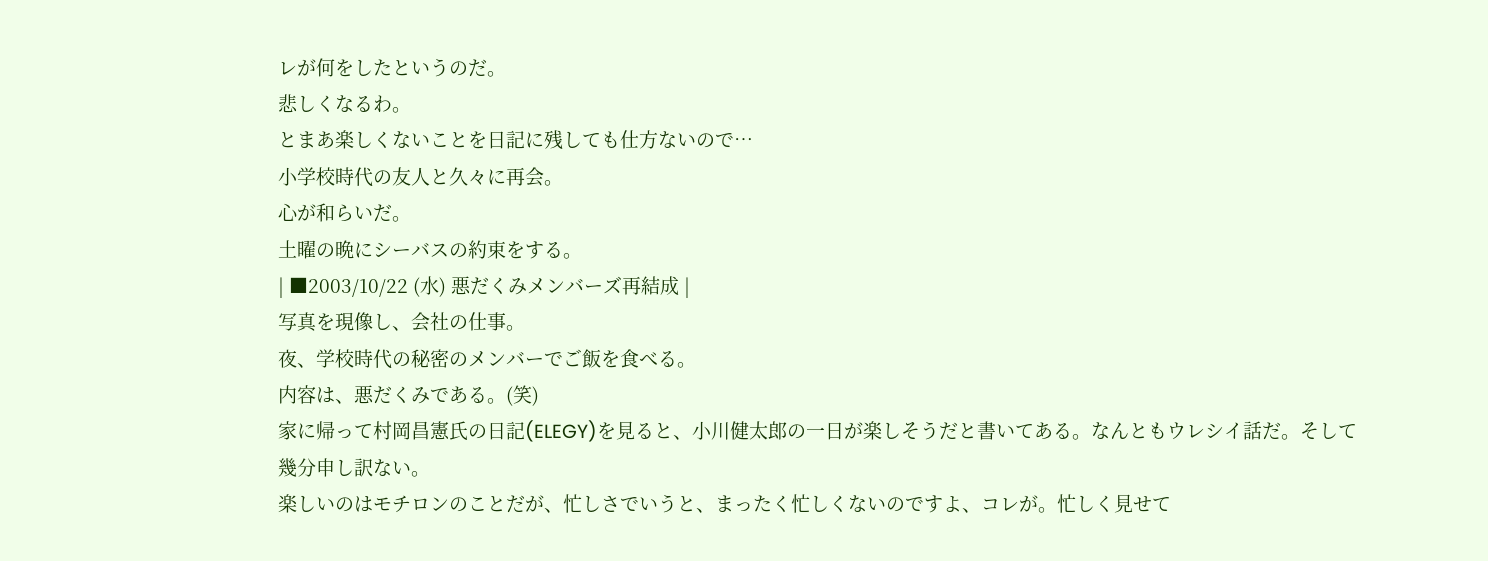レが何をしたというのだ。
悲しくなるわ。
とまあ楽しくないことを日記に残しても仕方ないので…
小学校時代の友人と久々に再会。
心が和らいだ。
土曜の晩にシーバスの約束をする。
| ■2003/10/22 (水) 悪だくみメンバーズ再結成 |
写真を現像し、会社の仕事。
夜、学校時代の秘密のメンバーでご飯を食べる。
内容は、悪だくみである。(笑)
家に帰って村岡昌憲氏の日記(ELEGY)を見ると、小川健太郎の一日が楽しそうだと書いてある。なんともウレシイ話だ。そして幾分申し訳ない。
楽しいのはモチロンのことだが、忙しさでいうと、まったく忙しくないのですよ、コレが。忙しく見せて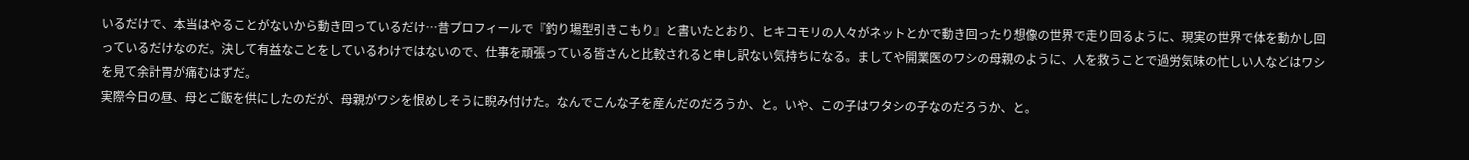いるだけで、本当はやることがないから動き回っているだけ…昔プロフィールで『釣り場型引きこもり』と書いたとおり、ヒキコモリの人々がネットとかで動き回ったり想像の世界で走り回るように、現実の世界で体を動かし回っているだけなのだ。決して有益なことをしているわけではないので、仕事を頑張っている皆さんと比較されると申し訳ない気持ちになる。ましてや開業医のワシの母親のように、人を救うことで過労気味の忙しい人などはワシを見て余計胃が痛むはずだ。
実際今日の昼、母とご飯を供にしたのだが、母親がワシを恨めしそうに睨み付けた。なんでこんな子を産んだのだろうか、と。いや、この子はワタシの子なのだろうか、と。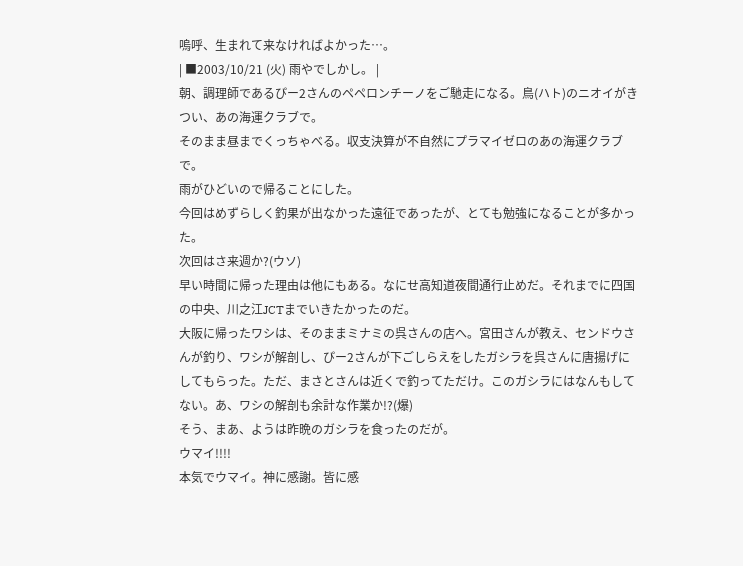嗚呼、生まれて来なければよかった…。
| ■2003/10/21 (火) 雨やでしかし。 |
朝、調理師であるぴー2さんのペペロンチーノをご馳走になる。鳥(ハト)のニオイがきつい、あの海運クラブで。
そのまま昼までくっちゃべる。収支決算が不自然にプラマイゼロのあの海運クラブで。
雨がひどいので帰ることにした。
今回はめずらしく釣果が出なかった遠征であったが、とても勉強になることが多かった。
次回はさ来週か?(ウソ)
早い時間に帰った理由は他にもある。なにせ高知道夜間通行止めだ。それまでに四国の中央、川之江JCTまでいきたかったのだ。
大阪に帰ったワシは、そのままミナミの呉さんの店へ。宮田さんが教え、センドウさんが釣り、ワシが解剖し、ぴー2さんが下ごしらえをしたガシラを呉さんに唐揚げにしてもらった。ただ、まさとさんは近くで釣ってただけ。このガシラにはなんもしてない。あ、ワシの解剖も余計な作業か!?(爆)
そう、まあ、ようは昨晩のガシラを食ったのだが。
ウマイ!!!!
本気でウマイ。神に感謝。皆に感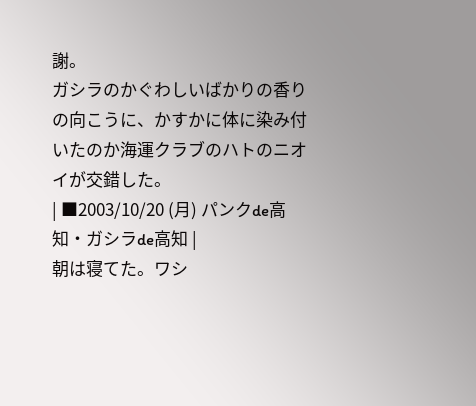謝。
ガシラのかぐわしいばかりの香りの向こうに、かすかに体に染み付いたのか海運クラブのハトのニオイが交錯した。
| ■2003/10/20 (月) パンクde高知・ガシラde高知 |
朝は寝てた。ワシ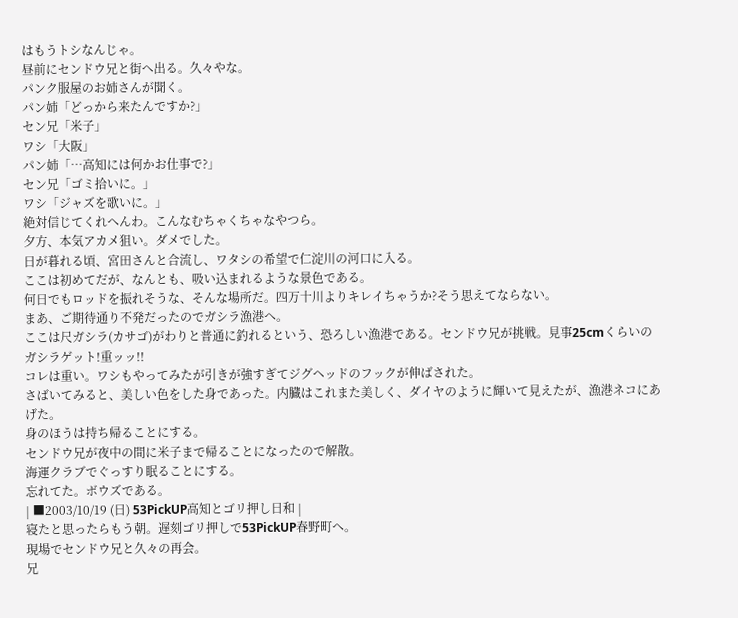はもうトシなんじゃ。
昼前にセンドウ兄と街へ出る。久々やな。
パンク服屋のお姉さんが聞く。
パン姉「どっから来たんですか?」
セン兄「米子」
ワシ「大阪」
パン姉「…高知には何かお仕事で?」
セン兄「ゴミ拾いに。」
ワシ「ジャズを歌いに。」
絶対信じてくれへんわ。こんなむちゃくちゃなやつら。
夕方、本気アカメ狙い。ダメでした。
日が暮れる頃、宮田さんと合流し、ワタシの希望で仁淀川の河口に入る。
ここは初めてだが、なんとも、吸い込まれるような景色である。
何日でもロッドを振れそうな、そんな場所だ。四万十川よりキレイちゃうか?そう思えてならない。
まあ、ご期待通り不発だったのでガシラ漁港へ。
ここは尺ガシラ(カサゴ)がわりと普通に釣れるという、恐ろしい漁港である。センドウ兄が挑戦。見事25cmくらいのガシラゲット!重ッッ!!
コレは重い。ワシもやってみたが引きが強すぎてジグヘッドのフックが伸ばされた。
さばいてみると、美しい色をした身であった。内臓はこれまた美しく、ダイヤのように輝いて見えたが、漁港ネコにあげた。
身のほうは持ち帰ることにする。
センドウ兄が夜中の間に米子まで帰ることになったので解散。
海運クラブでぐっすり眠ることにする。
忘れてた。ボウズである。
| ■2003/10/19 (日) 53PickUP高知とゴリ押し日和 |
寝たと思ったらもう朝。遅刻ゴリ押しで53PickUP春野町へ。
現場でセンドウ兄と久々の再会。
兄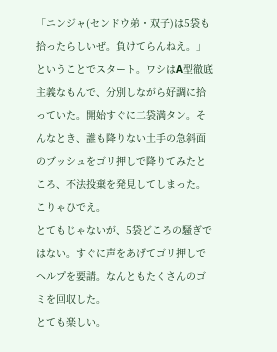「ニンジャ(センドウ弟・双子)は5袋も拾ったらしいぜ。負けてらんねえ。」
ということでスタート。ワシはA型徹底主義なもんで、分別しながら好調に拾っていた。開始すぐに二袋満タン。そんなとき、誰も降りない土手の急斜面のブッシュをゴリ押しで降りてみたところ、不法投棄を発見してしまった。こりゃひでえ。
とてもじゃないが、5袋どころの騒ぎではない。すぐに声をあげてゴリ押しでヘルプを要請。なんともたくさんのゴミを回収した。
とても楽しい。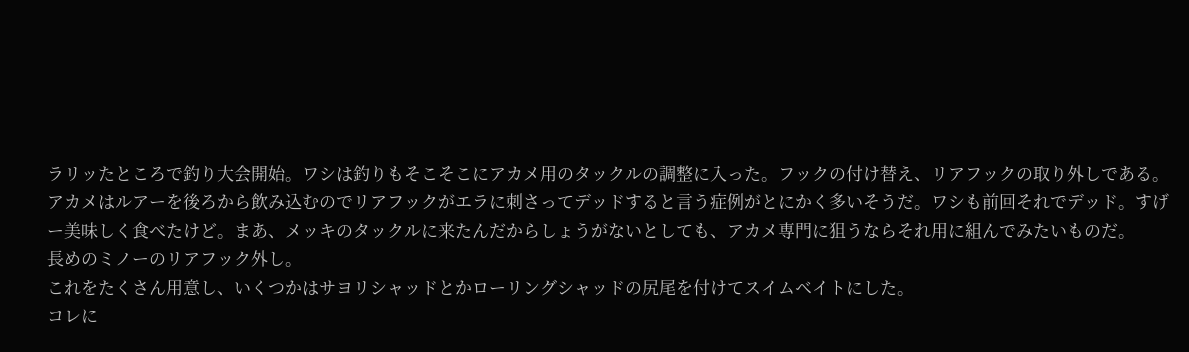ラリッたところで釣り大会開始。ワシは釣りもそこそこにアカメ用のタックルの調整に入った。フックの付け替え、リアフックの取り外しである。アカメはルアーを後ろから飲み込むのでリアフックがエラに刺さってデッドすると言う症例がとにかく多いそうだ。ワシも前回それでデッド。すげー美味しく食べたけど。まあ、メッキのタックルに来たんだからしょうがないとしても、アカメ専門に狙うならそれ用に組んでみたいものだ。
長めのミノーのリアフック外し。
これをたくさん用意し、いくつかはサヨリシャッドとかローリングシャッドの尻尾を付けてスイムベイトにした。
コレに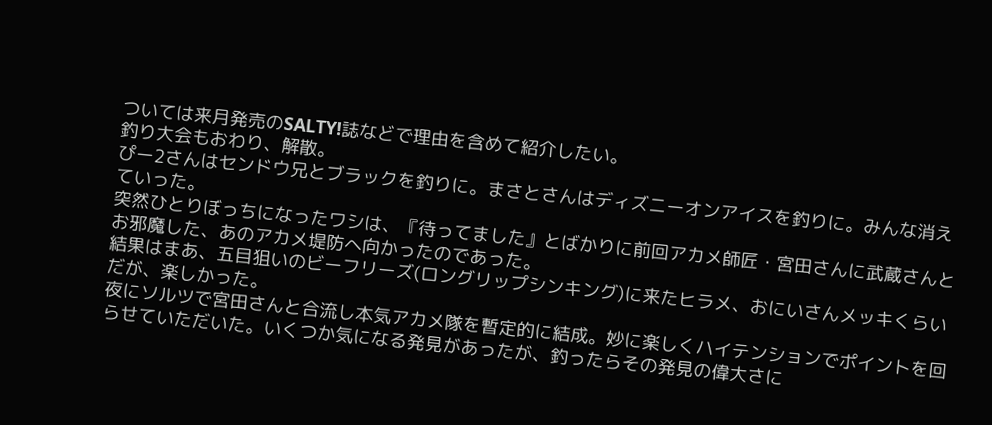ついては来月発売のSALTY!誌などで理由を含めて紹介したい。
釣り大会もおわり、解散。
ぴー2さんはセンドウ兄とブラックを釣りに。まさとさんはディズニーオンアイスを釣りに。みんな消えていった。
突然ひとりぼっちになったワシは、『待ってました』とばかりに前回アカメ師匠・宮田さんに武蔵さんとお邪魔した、あのアカメ堤防へ向かったのであった。
結果はまあ、五目狙いのビーフリーズ(ロングリップシンキング)に来たヒラメ、おにいさんメッキくらいだが、楽しかった。
夜にソルツで宮田さんと合流し本気アカメ隊を暫定的に結成。妙に楽しくハイテンションでポイントを回らせていただいた。いくつか気になる発見があったが、釣ったらその発見の偉大さに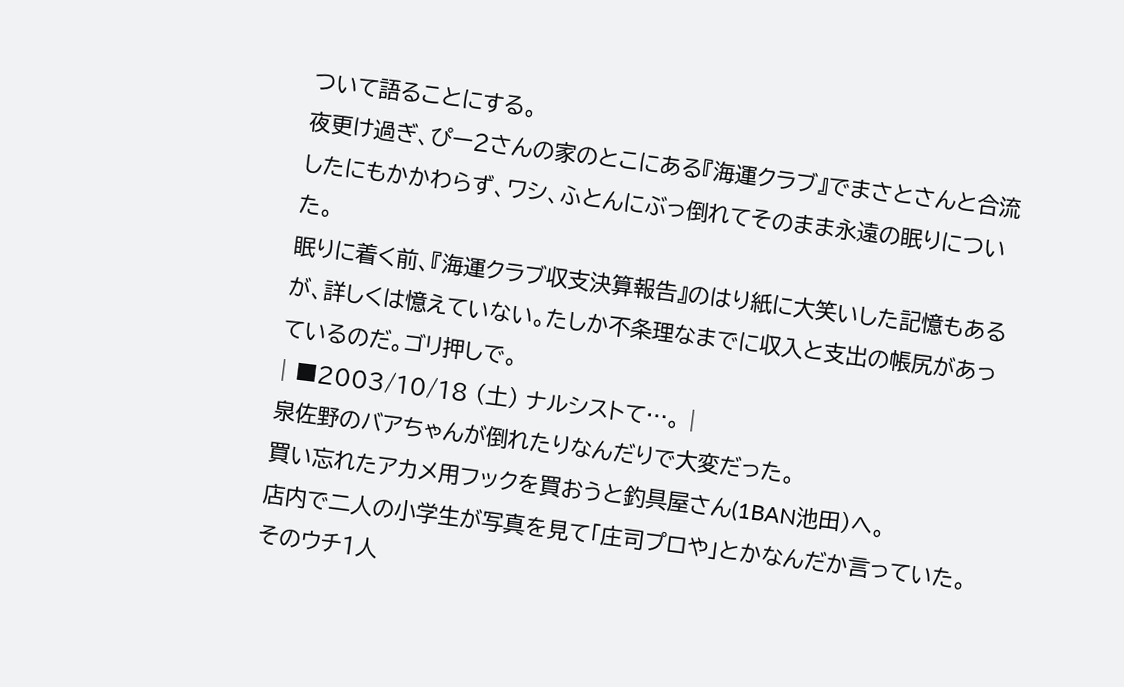ついて語ることにする。
夜更け過ぎ、ぴー2さんの家のとこにある『海運クラブ』でまさとさんと合流したにもかかわらず、ワシ、ふとんにぶっ倒れてそのまま永遠の眠りについた。
眠りに着く前、『海運クラブ収支決算報告』のはり紙に大笑いした記憶もあるが、詳しくは憶えていない。たしか不条理なまでに収入と支出の帳尻があっているのだ。ゴリ押しで。
| ■2003/10/18 (土) ナルシストて…。 |
泉佐野のバアちゃんが倒れたりなんだりで大変だった。
買い忘れたアカメ用フックを買おうと釣具屋さん(1BAN池田)へ。
店内で二人の小学生が写真を見て「庄司プロや」とかなんだか言っていた。
そのウチ1人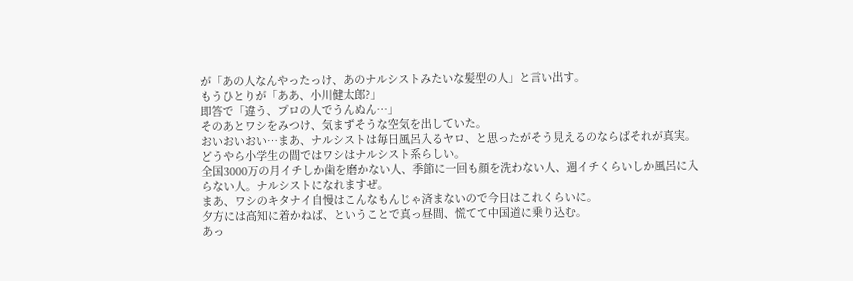が「あの人なんやったっけ、あのナルシストみたいな髪型の人」と言い出す。
もうひとりが「ああ、小川健太郎?」
即答で「違う、プロの人でうんぬん…」
そのあとワシをみつけ、気まずそうな空気を出していた。
おいおいおい…まあ、ナルシストは毎日風呂入るヤロ、と思ったがそう見えるのならばそれが真実。どうやら小学生の間ではワシはナルシスト系らしい。
全国3000万の月イチしか歯を磨かない人、季節に一回も顔を洗わない人、週イチくらいしか風呂に入らない人。ナルシストになれますぜ。
まあ、ワシのキタナイ自慢はこんなもんじゃ済まないので今日はこれくらいに。
夕方には高知に着かねば、ということで真っ昼間、慌てて中国道に乗り込む。
あっ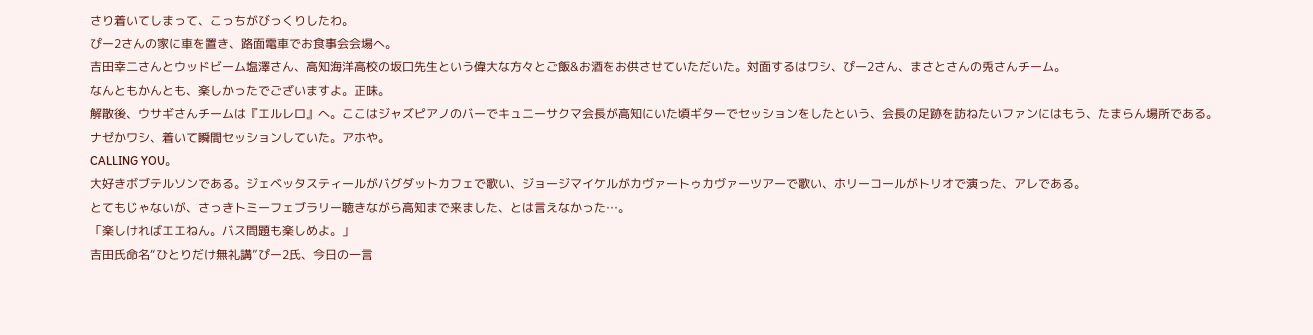さり着いてしまって、こっちがびっくりしたわ。
ぴー2さんの家に車を置き、路面電車でお食事会会場へ。
吉田幸二さんとウッドビーム塩澤さん、高知海洋高校の坂口先生という偉大な方々とご飯&お酒をお供させていただいた。対面するはワシ、ぴー2さん、まさとさんの兎さんチーム。
なんともかんとも、楽しかったでございますよ。正味。
解散後、ウサギさんチームは『エルレロ』へ。ここはジャズピアノのバーでキュニーサクマ会長が高知にいた頃ギターでセッションをしたという、会長の足跡を訪ねたいファンにはもう、たまらん場所である。
ナゼかワシ、着いて瞬間セッションしていた。アホや。
CALLING YOU。
大好きボブテルソンである。ジェベッタスティールがバグダットカフェで歌い、ジョージマイケルがカヴァートゥカヴァーツアーで歌い、ホリーコールがトリオで演った、アレである。
とてもじゃないが、さっきトミーフェブラリー聴きながら高知まで来ました、とは言えなかった…。
「楽しければエエねん。バス問題も楽しめよ。」
吉田氏命名“ひとりだけ無礼講”ぴー2氏、今日の一言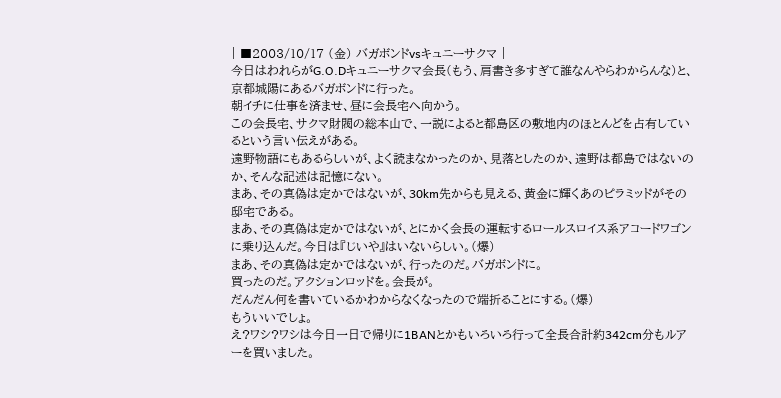| ■2003/10/17 (金) バガボンドvsキュニーサクマ |
今日はわれらがG.O.Dキュニーサクマ会長(もう、肩書き多すぎて誰なんやらわからんな)と、京都城陽にあるバガボンドに行った。
朝イチに仕事を済ませ、昼に会長宅へ向かう。
この会長宅、サクマ財閥の総本山で、一説によると都島区の敷地内のほとんどを占有しているという言い伝えがある。
遠野物語にもあるらしいが、よく読まなかったのか、見落としたのか、遠野は都島ではないのか、そんな記述は記憶にない。
まあ、その真偽は定かではないが、30km先からも見える、黄金に輝くあのピラミッドがその邸宅である。
まあ、その真偽は定かではないが、とにかく会長の運転するロールスロイス系アコードワゴンに乗り込んだ。今日は『じいや』はいないらしい。(爆)
まあ、その真偽は定かではないが、行ったのだ。バガボンドに。
買ったのだ。アクションロッドを。会長が。
だんだん何を書いているかわからなくなったので端折ることにする。(爆)
もういいでしょ。
え?ワシ?ワシは今日一日で帰りに1BANとかもいろいろ行って全長合計約342cm分もルアーを買いました。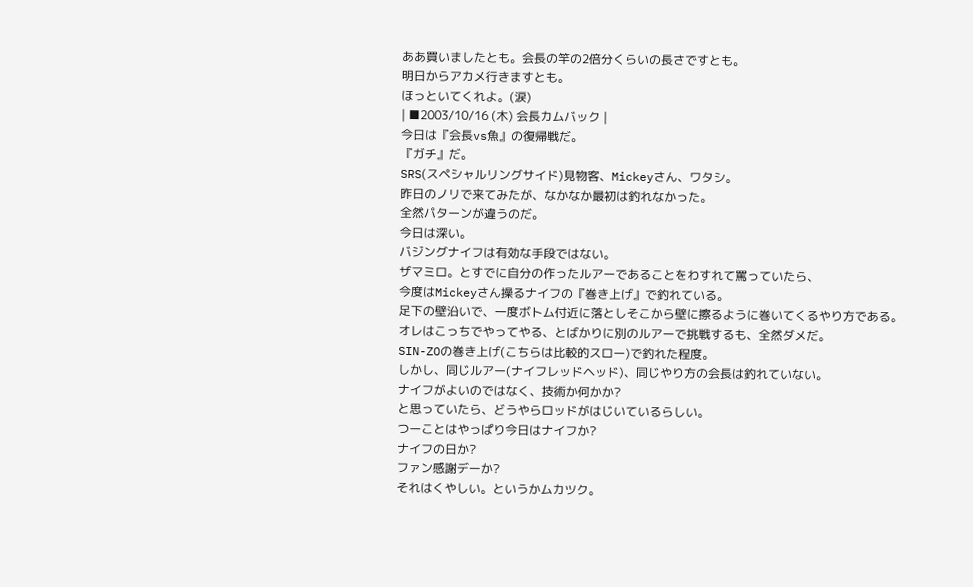ああ買いましたとも。会長の竿の2倍分くらいの長さですとも。
明日からアカメ行きますとも。
ほっといてくれよ。(涙)
| ■2003/10/16 (木) 会長カムバック |
今日は『会長vs魚』の復帰戦だ。
『ガチ』だ。
SRS(スペシャルリングサイド)見物客、Mickeyさん、ワタシ。
昨日のノリで来てみたが、なかなか最初は釣れなかった。
全然パターンが違うのだ。
今日は深い。
バジングナイフは有効な手段ではない。
ザマミロ。とすでに自分の作ったルアーであることをわすれて罵っていたら、
今度はMickeyさん操るナイフの『巻き上げ』で釣れている。
足下の壁沿いで、一度ボトム付近に落としそこから壁に擦るように巻いてくるやり方である。
オレはこっちでやってやる、とばかりに別のルアーで挑戦するも、全然ダメだ。
SIN-ZOの巻き上げ(こちらは比較的スロー)で釣れた程度。
しかし、同じルアー(ナイフレッドヘッド)、同じやり方の会長は釣れていない。
ナイフがよいのではなく、技術か何かか?
と思っていたら、どうやらロッドがはじいているらしい。
つーことはやっぱり今日はナイフか?
ナイフの日か?
ファン感謝デーか?
それはくやしい。というかムカツク。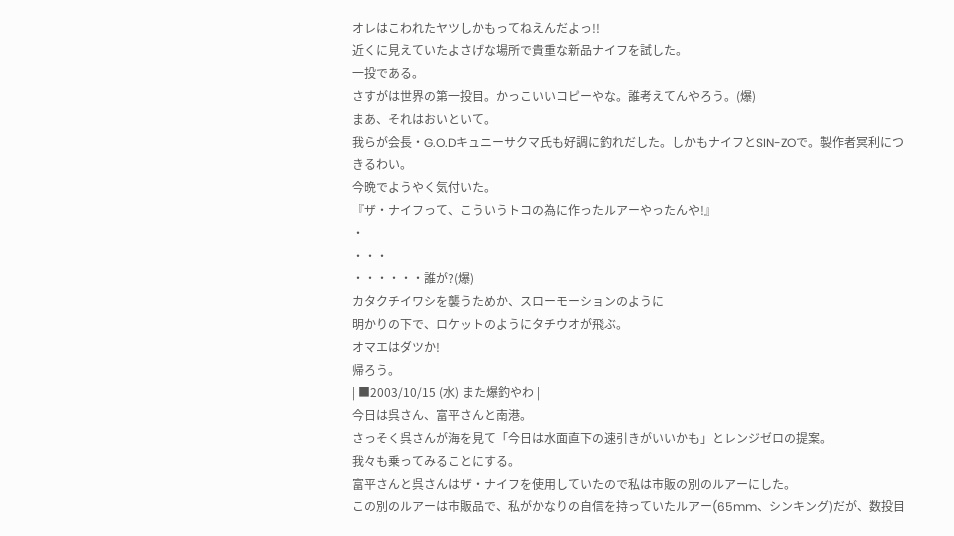オレはこわれたヤツしかもってねえんだよっ!!
近くに見えていたよさげな場所で貴重な新品ナイフを試した。
一投である。
さすがは世界の第一投目。かっこいいコピーやな。誰考えてんやろう。(爆)
まあ、それはおいといて。
我らが会長・G.O.Dキュニーサクマ氏も好調に釣れだした。しかもナイフとSIN-ZOで。製作者冥利につきるわい。
今晩でようやく気付いた。
『ザ・ナイフって、こういうトコの為に作ったルアーやったんや!』
・
・・・
・・・・・・誰が?(爆)
カタクチイワシを襲うためか、スローモーションのように
明かりの下で、ロケットのようにタチウオが飛ぶ。
オマエはダツか!
帰ろう。
| ■2003/10/15 (水) また爆釣やわ |
今日は呉さん、富平さんと南港。
さっそく呉さんが海を見て「今日は水面直下の速引きがいいかも」とレンジゼロの提案。
我々も乗ってみることにする。
富平さんと呉さんはザ・ナイフを使用していたので私は市販の別のルアーにした。
この別のルアーは市販品で、私がかなりの自信を持っていたルアー(65mm、シンキング)だが、数投目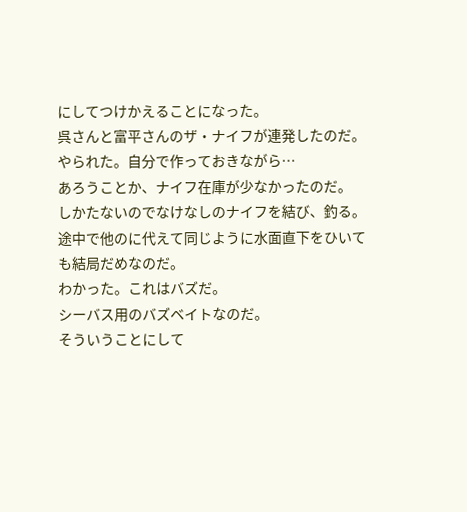にしてつけかえることになった。
呉さんと富平さんのザ・ナイフが連発したのだ。
やられた。自分で作っておきながら…
あろうことか、ナイフ在庫が少なかったのだ。
しかたないのでなけなしのナイフを結び、釣る。
途中で他のに代えて同じように水面直下をひいても結局だめなのだ。
わかった。これはバズだ。
シーバス用のバズベイトなのだ。
そういうことにして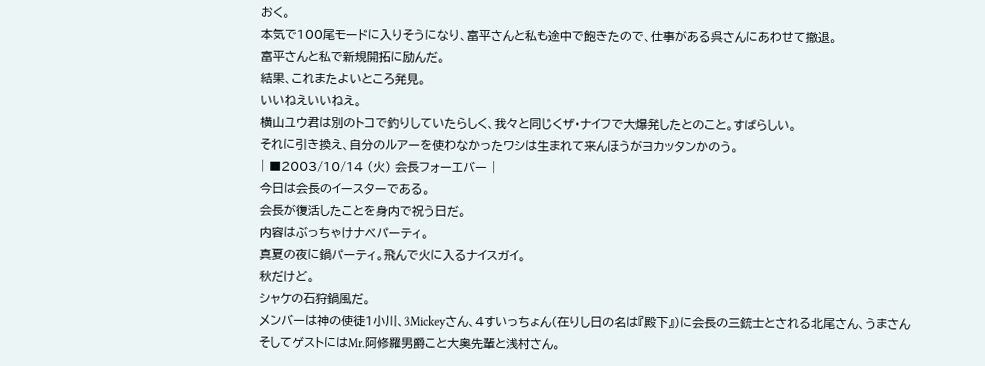おく。
本気で100尾モードに入りそうになり、富平さんと私も途中で飽きたので、仕事がある呉さんにあわせて撤退。
富平さんと私で新規開拓に励んだ。
結果、これまたよいところ発見。
いいねえいいねえ。
横山ユウ君は別のトコで釣りしていたらしく、我々と同じくザ・ナイフで大爆発したとのこと。すばらしい。
それに引き換え、自分のルアーを使わなかったワシは生まれて来んほうがヨカッタンかのう。
| ■2003/10/14 (火) 会長フォーエバー |
今日は会長のイースターである。
会長が復活したことを身内で祝う日だ。
内容はぶっちゃけナベパーティ。
真夏の夜に鍋パーティ。飛んで火に入るナイスガイ。
秋だけど。
シャケの石狩鍋風だ。
メンバーは神の使徒1小川、3Mickeyさん、4すいっちょん(在りし日の名は『殿下』)に会長の三銃士とされる北尾さん、うまさん
そしてゲストにはMr.阿修羅男爵こと大奥先輩と浅村さん。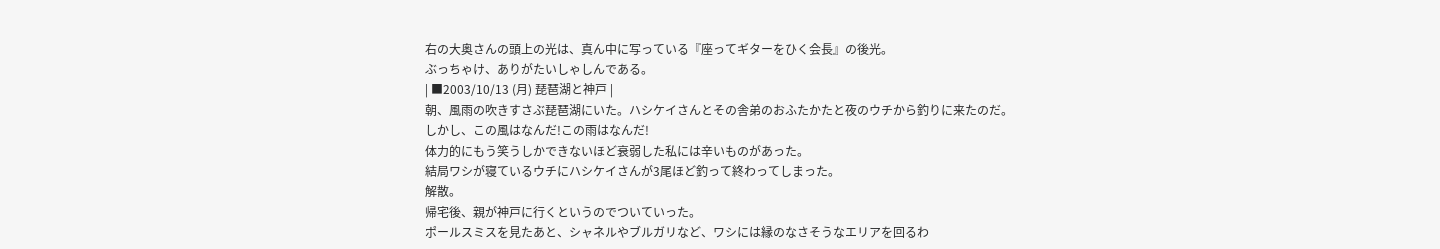右の大奥さんの頭上の光は、真ん中に写っている『座ってギターをひく会長』の後光。
ぶっちゃけ、ありがたいしゃしんである。
| ■2003/10/13 (月) 琵琶湖と神戸 |
朝、風雨の吹きすさぶ琵琶湖にいた。ハシケイさんとその舎弟のおふたかたと夜のウチから釣りに来たのだ。
しかし、この風はなんだ!この雨はなんだ!
体力的にもう笑うしかできないほど衰弱した私には辛いものがあった。
結局ワシが寝ているウチにハシケイさんが3尾ほど釣って終わってしまった。
解散。
帰宅後、親が神戸に行くというのでついていった。
ポールスミスを見たあと、シャネルやブルガリなど、ワシには縁のなさそうなエリアを回るわ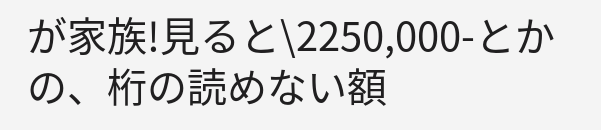が家族!見ると\2250,000-とかの、桁の読めない額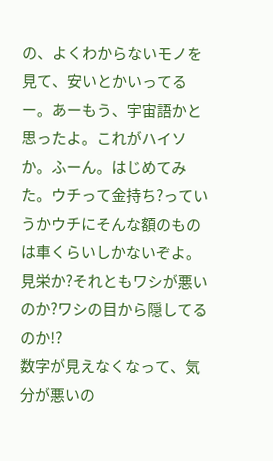の、よくわからないモノを見て、安いとかいってるー。あーもう、宇宙語かと思ったよ。これがハイソか。ふーん。はじめてみた。ウチって金持ち?っていうかウチにそんな額のものは車くらいしかないぞよ。見栄か?それともワシが悪いのか?ワシの目から隠してるのか!?
数字が見えなくなって、気分が悪いの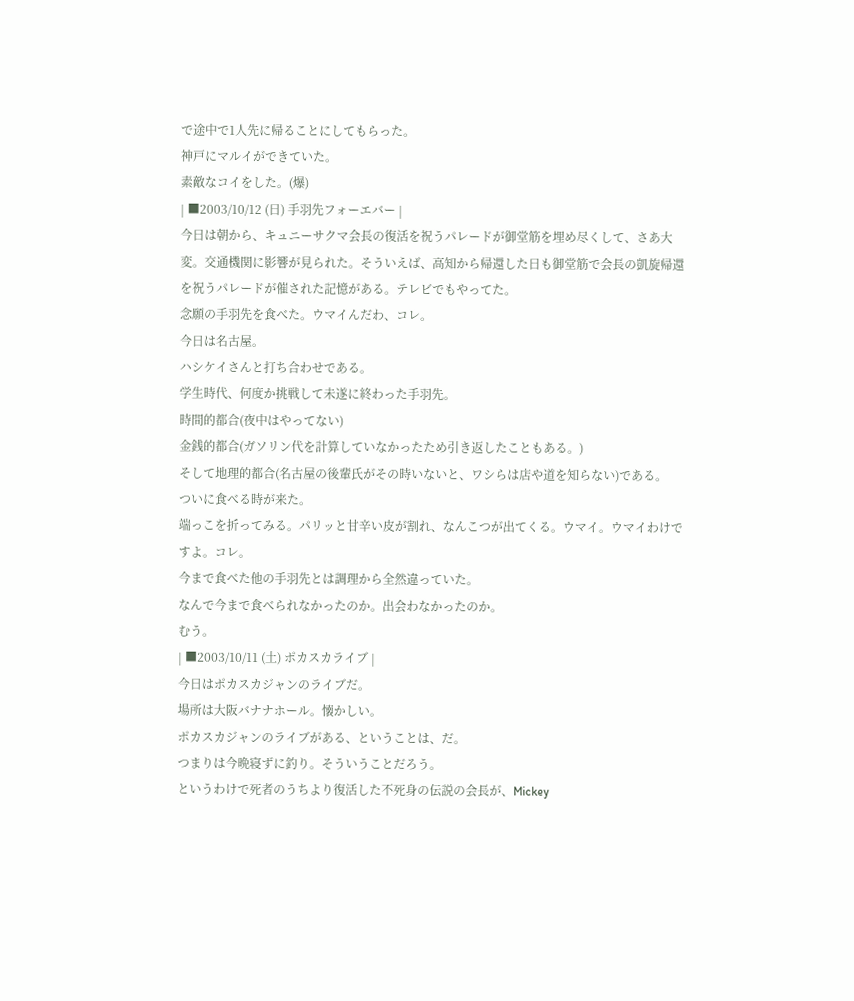で途中で1人先に帰ることにしてもらった。
神戸にマルイができていた。
素敵なコイをした。(爆)
| ■2003/10/12 (日) 手羽先フォーエバー |
今日は朝から、キュニーサクマ会長の復活を祝うパレードが御堂筋を埋め尽くして、さあ大変。交通機関に影響が見られた。そういえば、高知から帰還した日も御堂筋で会長の凱旋帰還を祝うパレードが催された記憶がある。テレビでもやってた。
念願の手羽先を食べた。ウマイんだわ、コレ。
今日は名古屋。
ハシケイさんと打ち合わせである。
学生時代、何度か挑戦して未遂に終わった手羽先。
時間的都合(夜中はやってない)
金銭的都合(ガソリン代を計算していなかったため引き返したこともある。)
そして地理的都合(名古屋の後輩氏がその時いないと、ワシらは店や道を知らない)である。
ついに食べる時が来た。
端っこを折ってみる。パリッと甘辛い皮が割れ、なんこつが出てくる。ウマイ。ウマイわけですよ。コレ。
今まで食べた他の手羽先とは調理から全然違っていた。
なんで今まで食べられなかったのか。出会わなかったのか。
むう。
| ■2003/10/11 (土) ポカスカライブ |
今日はポカスカジャンのライブだ。
場所は大阪バナナホール。懐かしい。
ポカスカジャンのライブがある、ということは、だ。
つまりは今晩寝ずに釣り。そういうことだろう。
というわけで死者のうちより復活した不死身の伝説の会長が、Mickey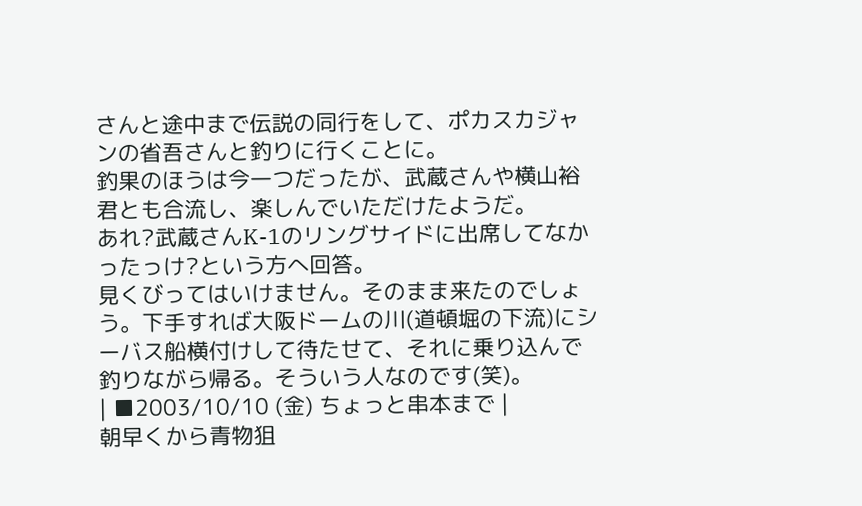さんと途中まで伝説の同行をして、ポカスカジャンの省吾さんと釣りに行くことに。
釣果のほうは今一つだったが、武蔵さんや横山裕君とも合流し、楽しんでいただけたようだ。
あれ?武蔵さんK-1のリングサイドに出席してなかったっけ?という方へ回答。
見くびってはいけません。そのまま来たのでしょう。下手すれば大阪ドームの川(道頓堀の下流)にシーバス船横付けして待たせて、それに乗り込んで釣りながら帰る。そういう人なのです(笑)。
| ■2003/10/10 (金) ちょっと串本まで |
朝早くから青物狙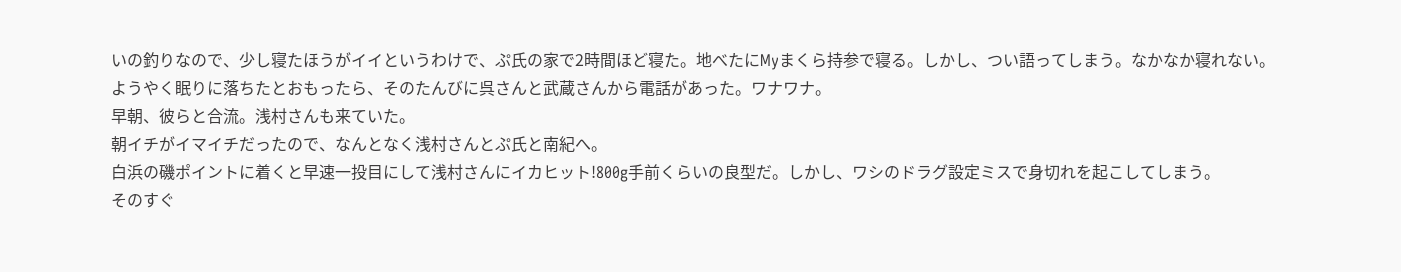いの釣りなので、少し寝たほうがイイというわけで、ぷ氏の家で2時間ほど寝た。地べたにMyまくら持参で寝る。しかし、つい語ってしまう。なかなか寝れない。
ようやく眠りに落ちたとおもったら、そのたんびに呉さんと武蔵さんから電話があった。ワナワナ。
早朝、彼らと合流。浅村さんも来ていた。
朝イチがイマイチだったので、なんとなく浅村さんとぷ氏と南紀へ。
白浜の磯ポイントに着くと早速一投目にして浅村さんにイカヒット!800g手前くらいの良型だ。しかし、ワシのドラグ設定ミスで身切れを起こしてしまう。
そのすぐ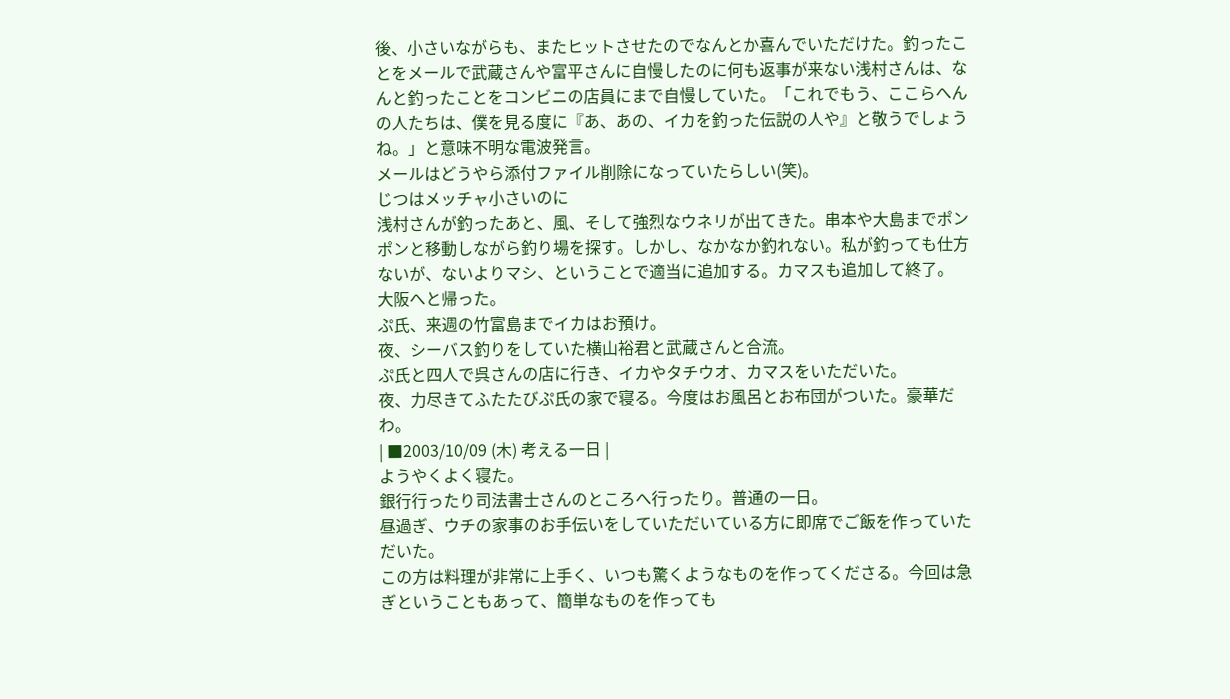後、小さいながらも、またヒットさせたのでなんとか喜んでいただけた。釣ったことをメールで武蔵さんや富平さんに自慢したのに何も返事が来ない浅村さんは、なんと釣ったことをコンビニの店員にまで自慢していた。「これでもう、ここらへんの人たちは、僕を見る度に『あ、あの、イカを釣った伝説の人や』と敬うでしょうね。」と意味不明な電波発言。
メールはどうやら添付ファイル削除になっていたらしい(笑)。
じつはメッチャ小さいのに
浅村さんが釣ったあと、風、そして強烈なウネリが出てきた。串本や大島までポンポンと移動しながら釣り場を探す。しかし、なかなか釣れない。私が釣っても仕方ないが、ないよりマシ、ということで適当に追加する。カマスも追加して終了。
大阪へと帰った。
ぷ氏、来週の竹富島までイカはお預け。
夜、シーバス釣りをしていた横山裕君と武蔵さんと合流。
ぷ氏と四人で呉さんの店に行き、イカやタチウオ、カマスをいただいた。
夜、力尽きてふたたびぷ氏の家で寝る。今度はお風呂とお布団がついた。豪華だわ。
| ■2003/10/09 (木) 考える一日 |
ようやくよく寝た。
銀行行ったり司法書士さんのところへ行ったり。普通の一日。
昼過ぎ、ウチの家事のお手伝いをしていただいている方に即席でご飯を作っていただいた。
この方は料理が非常に上手く、いつも驚くようなものを作ってくださる。今回は急ぎということもあって、簡単なものを作っても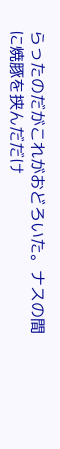らったのだがこれがおどろいた。ナスの間に焼豚を挟んだだけ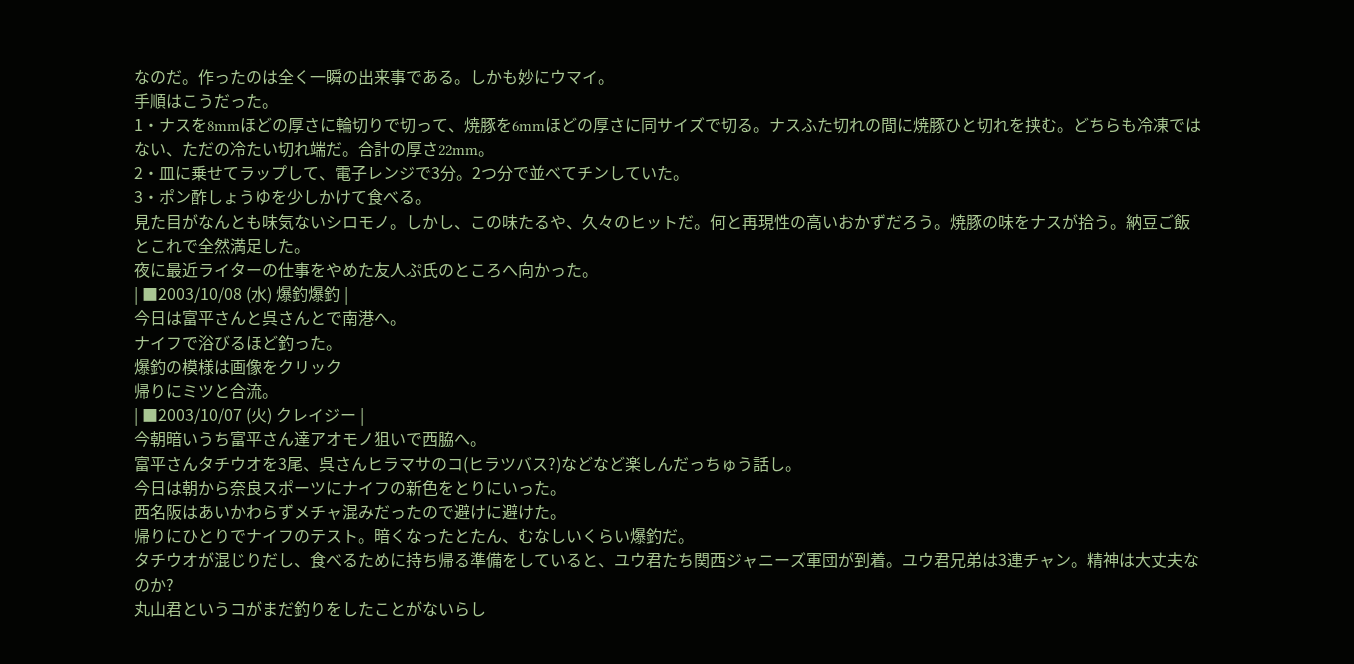なのだ。作ったのは全く一瞬の出来事である。しかも妙にウマイ。
手順はこうだった。
1・ナスを8mmほどの厚さに輪切りで切って、焼豚を6mmほどの厚さに同サイズで切る。ナスふた切れの間に焼豚ひと切れを挟む。どちらも冷凍ではない、ただの冷たい切れ端だ。合計の厚さ22mm。
2・皿に乗せてラップして、電子レンジで3分。2つ分で並べてチンしていた。
3・ポン酢しょうゆを少しかけて食べる。
見た目がなんとも味気ないシロモノ。しかし、この味たるや、久々のヒットだ。何と再現性の高いおかずだろう。焼豚の味をナスが拾う。納豆ご飯とこれで全然満足した。
夜に最近ライターの仕事をやめた友人ぷ氏のところへ向かった。
| ■2003/10/08 (水) 爆釣爆釣 |
今日は富平さんと呉さんとで南港へ。
ナイフで浴びるほど釣った。
爆釣の模様は画像をクリック
帰りにミツと合流。
| ■2003/10/07 (火) クレイジー |
今朝暗いうち富平さん達アオモノ狙いで西脇へ。
富平さんタチウオを3尾、呉さんヒラマサのコ(ヒラツバス?)などなど楽しんだっちゅう話し。
今日は朝から奈良スポーツにナイフの新色をとりにいった。
西名阪はあいかわらずメチャ混みだったので避けに避けた。
帰りにひとりでナイフのテスト。暗くなったとたん、むなしいくらい爆釣だ。
タチウオが混じりだし、食べるために持ち帰る準備をしていると、ユウ君たち関西ジャニーズ軍団が到着。ユウ君兄弟は3連チャン。精神は大丈夫なのか?
丸山君というコがまだ釣りをしたことがないらし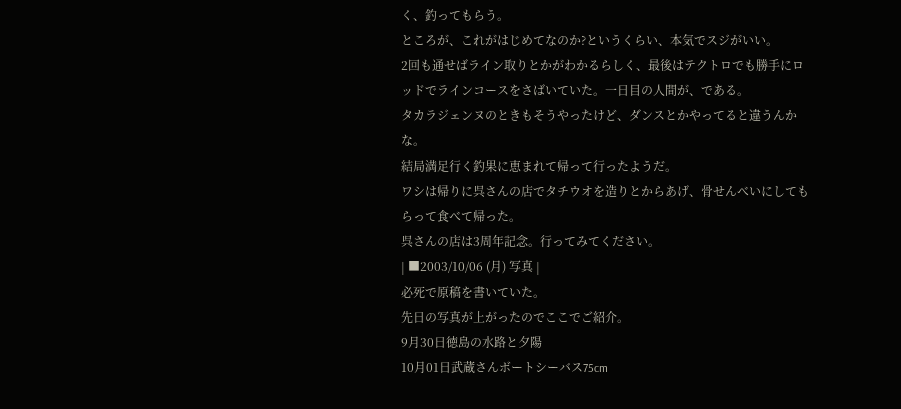く、釣ってもらう。
ところが、これがはじめてなのか?というくらい、本気でスジがいい。
2回も通せばライン取りとかがわかるらしく、最後はテクトロでも勝手にロッドでラインコースをさばいていた。一日目の人間が、である。
タカラジェンヌのときもそうやったけど、ダンスとかやってると違うんかな。
結局満足行く釣果に恵まれて帰って行ったようだ。
ワシは帰りに呉さんの店でタチウオを造りとからあげ、骨せんべいにしてもらって食べて帰った。
呉さんの店は3周年記念。行ってみてください。
| ■2003/10/06 (月) 写真 |
必死で原稿を書いていた。
先日の写真が上がったのでここでご紹介。
9月30日徳島の水路と夕陽
10月01日武蔵さんボートシーバス75cm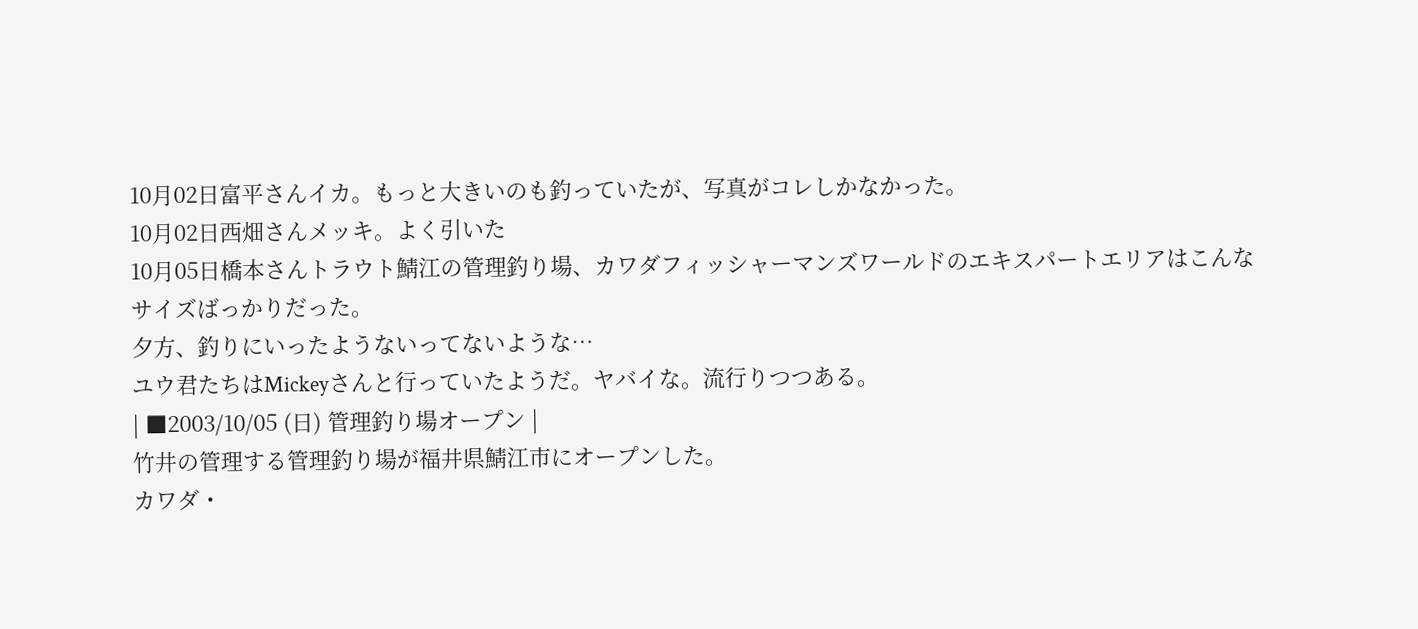10月02日富平さんイカ。もっと大きいのも釣っていたが、写真がコレしかなかった。
10月02日西畑さんメッキ。よく引いた
10月05日橋本さんトラウト鯖江の管理釣り場、カワダフィッシャーマンズワールドのエキスパートエリアはこんなサイズばっかりだった。
夕方、釣りにいったようないってないような…
ユウ君たちはMickeyさんと行っていたようだ。ヤバイな。流行りつつある。
| ■2003/10/05 (日) 管理釣り場オープン |
竹井の管理する管理釣り場が福井県鯖江市にオープンした。
カワダ・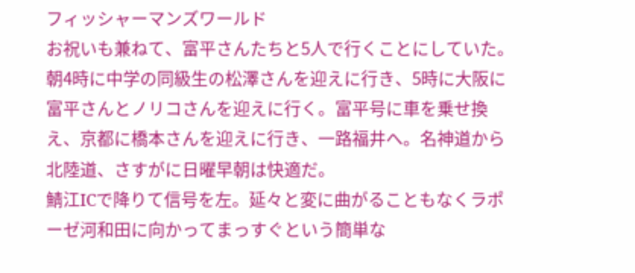フィッシャーマンズワールド
お祝いも兼ねて、富平さんたちと5人で行くことにしていた。
朝4時に中学の同級生の松澤さんを迎えに行き、5時に大阪に富平さんとノリコさんを迎えに行く。富平号に車を乗せ換え、京都に橋本さんを迎えに行き、一路福井へ。名神道から北陸道、さすがに日曜早朝は快適だ。
鯖江ICで降りて信号を左。延々と変に曲がることもなくラポーゼ河和田に向かってまっすぐという簡単な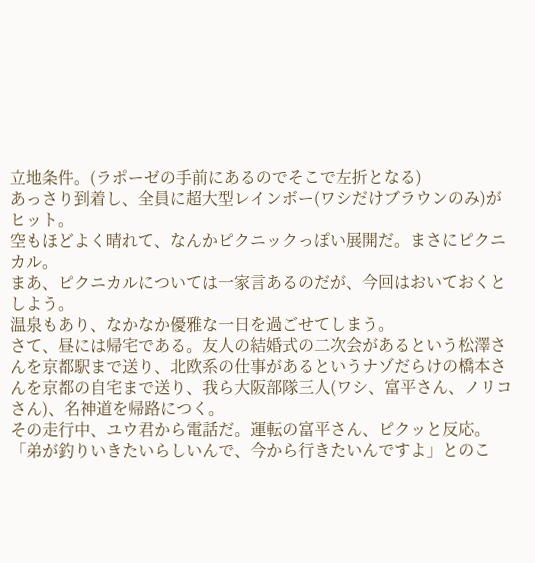立地条件。(ラポーゼの手前にあるのでそこで左折となる)
あっさり到着し、全員に超大型レインボー(ワシだけブラウンのみ)がヒット。
空もほどよく晴れて、なんかピクニックっぽい展開だ。まさにピクニカル。
まあ、ピクニカルについては一家言あるのだが、今回はおいておくとしよう。
温泉もあり、なかなか優雅な一日を過ごせてしまう。
さて、昼には帰宅である。友人の結婚式の二次会があるという松澤さんを京都駅まで送り、北欧系の仕事があるというナゾだらけの橋本さんを京都の自宅まで送り、我ら大阪部隊三人(ワシ、富平さん、ノリコさん)、名神道を帰路につく。
その走行中、ユウ君から電話だ。運転の富平さん、ピクッと反応。
「弟が釣りいきたいらしいんで、今から行きたいんですよ」とのこ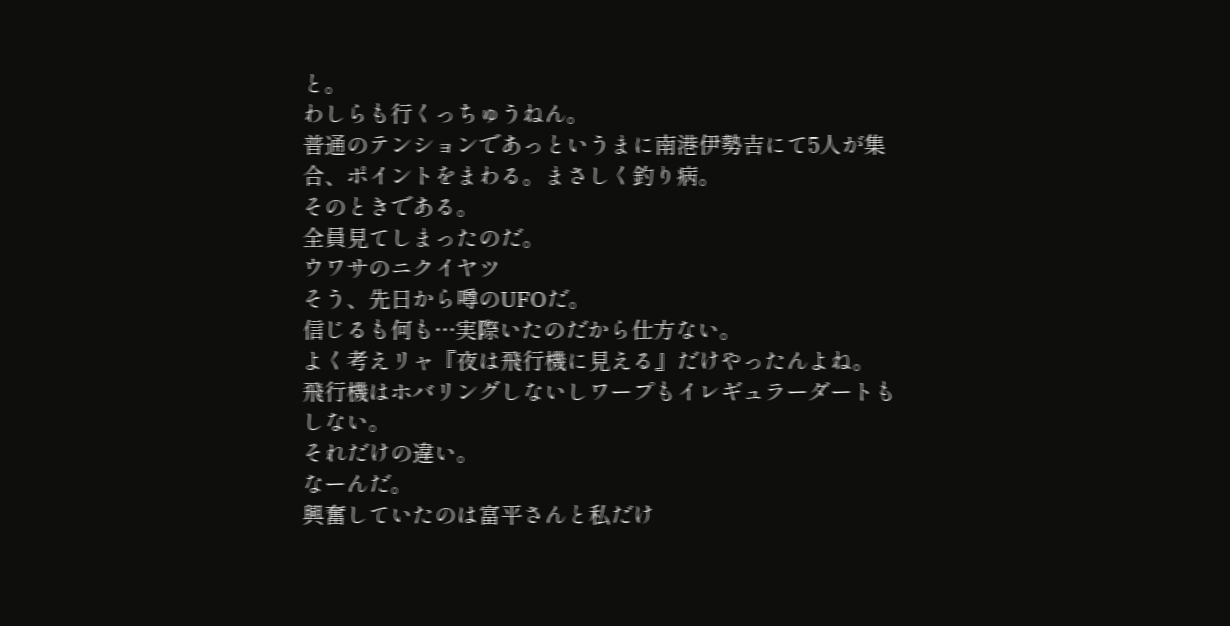と。
わしらも行くっちゅうねん。
普通のテンションであっというまに南港伊勢吉にて5人が集合、ポイントをまわる。まさしく釣り病。
そのときである。
全員見てしまったのだ。
ウワサのニクイヤツ
そう、先日から噂のUFOだ。
信じるも何も…実際いたのだから仕方ない。
よく考えリャ『夜は飛行機に見える』だけやったんよね。
飛行機はホバリングしないしワープもイレギュラーダートもしない。
それだけの違い。
なーんだ。
興奮していたのは富平さんと私だけ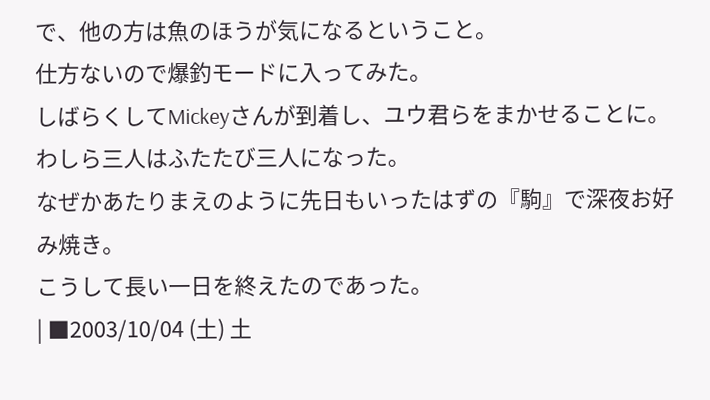で、他の方は魚のほうが気になるということ。
仕方ないので爆釣モードに入ってみた。
しばらくしてMickeyさんが到着し、ユウ君らをまかせることに。
わしら三人はふたたび三人になった。
なぜかあたりまえのように先日もいったはずの『駒』で深夜お好み焼き。
こうして長い一日を終えたのであった。
| ■2003/10/04 (土) 土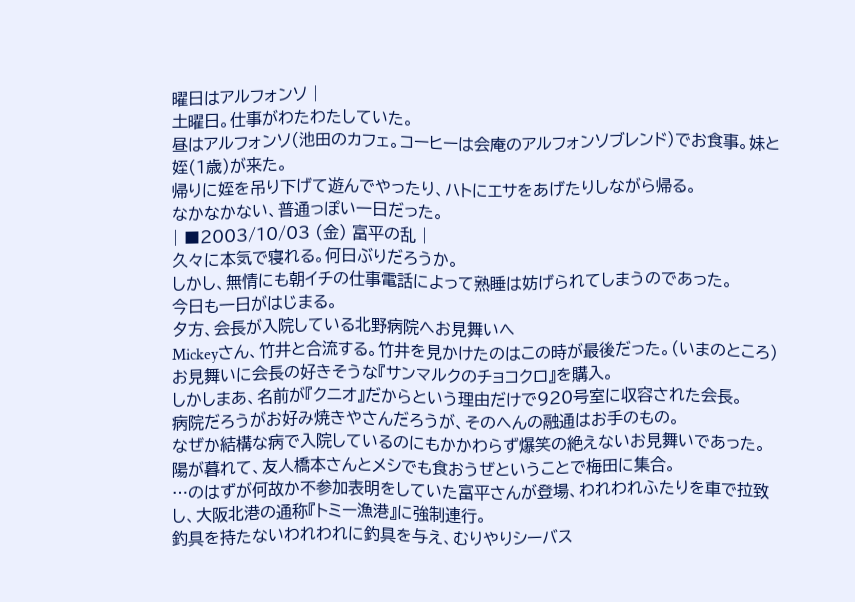曜日はアルフォンソ |
土曜日。仕事がわたわたしていた。
昼はアルフォンソ(池田のカフェ。コーヒーは会庵のアルフォンソブレンド)でお食事。妹と姪(1歳)が来た。
帰りに姪を吊り下げて遊んでやったり、ハトにエサをあげたりしながら帰る。
なかなかない、普通っぽい一日だった。
| ■2003/10/03 (金) 富平の乱 |
久々に本気で寝れる。何日ぶりだろうか。
しかし、無情にも朝イチの仕事電話によって熟睡は妨げられてしまうのであった。
今日も一日がはじまる。
夕方、会長が入院している北野病院へお見舞いへ
Mickeyさん、竹井と合流する。竹井を見かけたのはこの時が最後だった。(いまのところ)
お見舞いに会長の好きそうな『サンマルクのチョコクロ』を購入。
しかしまあ、名前が『クニオ』だからという理由だけで920号室に収容された会長。
病院だろうがお好み焼きやさんだろうが、そのへんの融通はお手のもの。
なぜか結構な病で入院しているのにもかかわらず爆笑の絶えないお見舞いであった。
陽が暮れて、友人橋本さんとメシでも食おうぜということで梅田に集合。
…のはずが何故か不参加表明をしていた富平さんが登場、われわれふたりを車で拉致し、大阪北港の通称『トミー漁港』に強制連行。
釣具を持たないわれわれに釣具を与え、むりやりシーバス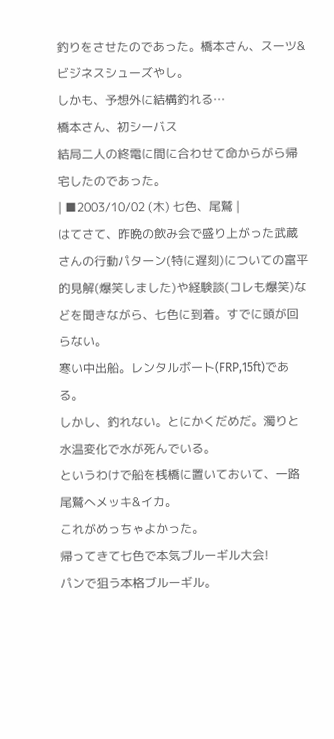釣りをさせたのであった。橋本さん、スーツ&ビジネスシューズやし。
しかも、予想外に結構釣れる…
橋本さん、初シーバス
結局二人の終電に間に合わせて命からがら帰宅したのであった。
| ■2003/10/02 (木) 七色、尾鷲 |
はてさて、昨晩の飲み会で盛り上がった武蔵さんの行動パターン(特に遅刻)についての富平的見解(爆笑しました)や経験談(コレも爆笑)などを聞きながら、七色に到着。すでに頭が回らない。
寒い中出船。レンタルボート(FRP,15ft)である。
しかし、釣れない。とにかくだめだ。濁りと水温変化で水が死んでいる。
というわけで船を桟橋に置いておいて、一路尾鷲へメッキ&イカ。
これがめっちゃよかった。
帰ってきて七色で本気ブルーギル大会!
パンで狙う本格ブルーギル。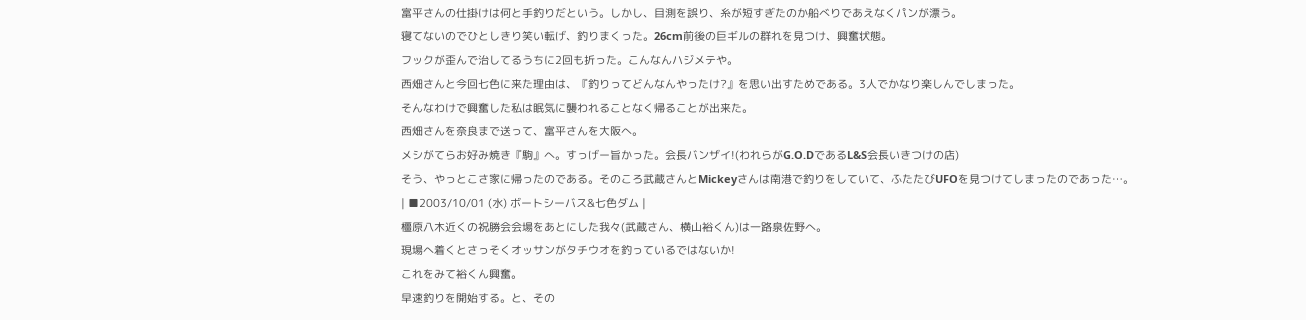富平さんの仕掛けは何と手釣りだという。しかし、目測を誤り、糸が短すぎたのか船べりであえなくパンが漂う。
寝てないのでひとしきり笑い転げ、釣りまくった。26cm前後の巨ギルの群れを見つけ、興奮状態。
フックが歪んで治してるうちに2回も折った。こんなんハジメテや。
西畑さんと今回七色に来た理由は、『釣りってどんなんやったけ?』を思い出すためである。3人でかなり楽しんでしまった。
そんなわけで興奮した私は眠気に襲われることなく帰ることが出来た。
西畑さんを奈良まで送って、富平さんを大阪へ。
メシがてらお好み焼き『駒』へ。すっげー旨かった。会長バンザイ!(われらがG.O.DであるL&S会長いきつけの店)
そう、やっとこさ家に帰ったのである。そのころ武蔵さんとMickeyさんは南港で釣りをしていて、ふたたびUFOを見つけてしまったのであった…。
| ■2003/10/01 (水) ボートシーバス&七色ダム |
橿原八木近くの祝勝会会場をあとにした我々(武蔵さん、横山裕くん)は一路泉佐野へ。
現場へ着くとさっそくオッサンがタチウオを釣っているではないか!
これをみて裕くん興奮。
早速釣りを開始する。と、その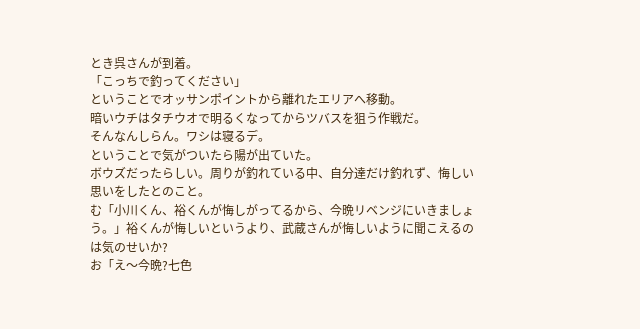とき呉さんが到着。
「こっちで釣ってください」
ということでオッサンポイントから離れたエリアへ移動。
暗いウチはタチウオで明るくなってからツバスを狙う作戦だ。
そんなんしらん。ワシは寝るデ。
ということで気がついたら陽が出ていた。
ボウズだったらしい。周りが釣れている中、自分達だけ釣れず、悔しい思いをしたとのこと。
む「小川くん、裕くんが悔しがってるから、今晩リベンジにいきましょう。」裕くんが悔しいというより、武蔵さんが悔しいように聞こえるのは気のせいか?
お「え〜今晩?七色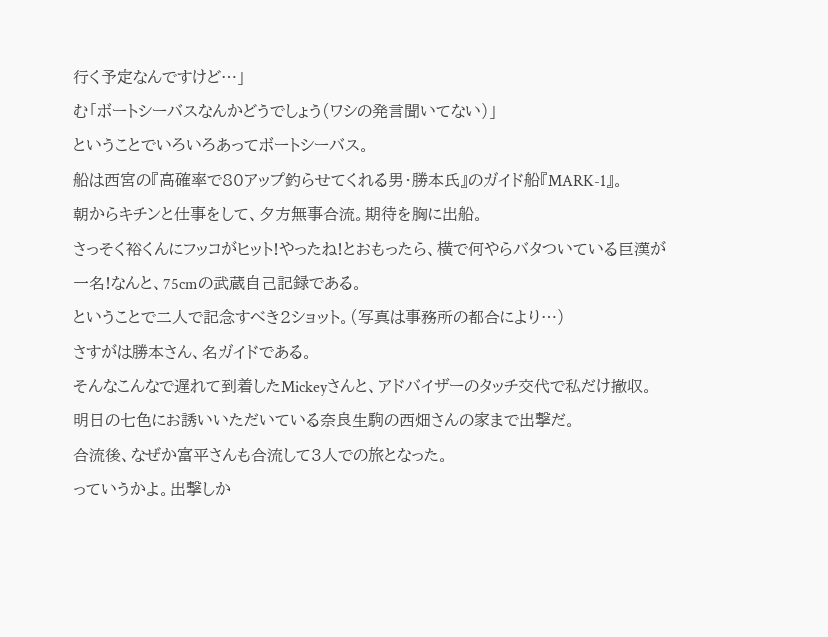行く予定なんですけど…」
む「ボートシーバスなんかどうでしょう(ワシの発言聞いてない)」
ということでいろいろあってボートシーバス。
船は西宮の『高確率で80アップ釣らせてくれる男・勝本氏』のガイド船『MARK-1』。
朝からキチンと仕事をして、夕方無事合流。期待を胸に出船。
さっそく裕くんにフッコがヒット!やったね!とおもったら、横で何やらバタついている巨漢が一名!なんと、75cmの武蔵自己記録である。
ということで二人で記念すべき2ショット。(写真は事務所の都合により…)
さすがは勝本さん、名ガイドである。
そんなこんなで遅れて到着したMickeyさんと、アドバイザーのタッチ交代で私だけ撤収。
明日の七色にお誘いいただいている奈良生駒の西畑さんの家まで出撃だ。
合流後、なぜか富平さんも合流して3人での旅となった。
っていうかよ。出撃しか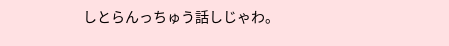しとらんっちゅう話しじゃわ。